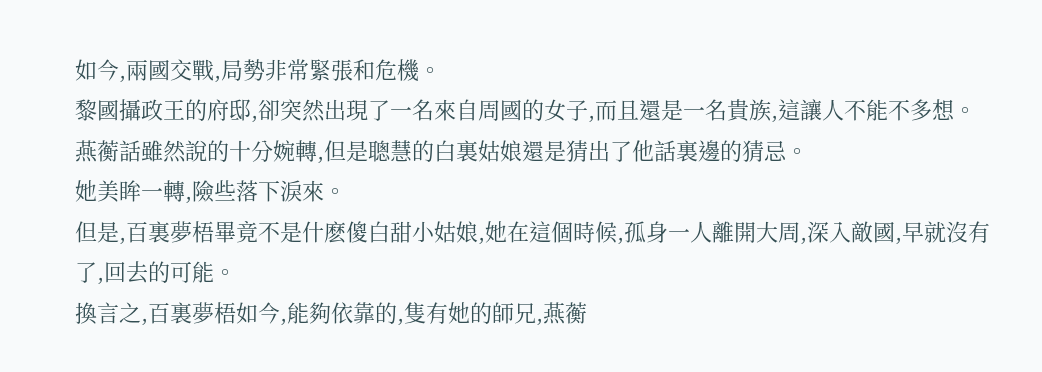如今,兩國交戰,局勢非常緊張和危機。
黎國攝政王的府邸,卻突然出現了一名來自周國的女子,而且還是一名貴族,這讓人不能不多想。
燕蘅話雖然說的十分婉轉,但是聰慧的白裏姑娘還是猜出了他話裏邊的猜忌。
她美眸一轉,險些落下淚來。
但是,百裏夢梧畢竟不是什麽傻白甜小姑娘,她在這個時候,孤身一人離開大周,深入敵國,早就沒有了,回去的可能。
換言之,百裏夢梧如今,能夠依靠的,隻有她的師兄,燕蘅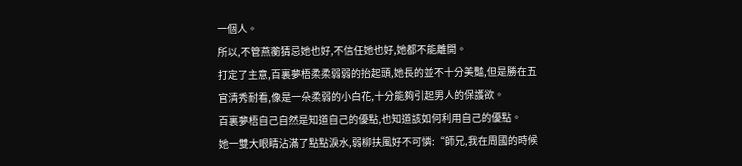一個人。
所以,不管燕蘅猜忌她也好,不信任她也好,她都不能離開。
打定了主意,百裏夢梧柔柔弱弱的抬起頭,她長的並不十分美豔,但是勝在五官清秀耐看,像是一朵柔弱的小白花,十分能夠引起男人的保護欲。
百裏夢梧自己自然是知道自己的優點,也知道該如何利用自己的優點。
她一雙大眼睛沾滿了點點淚水,弱柳扶風好不可憐:“師兄,我在周國的時候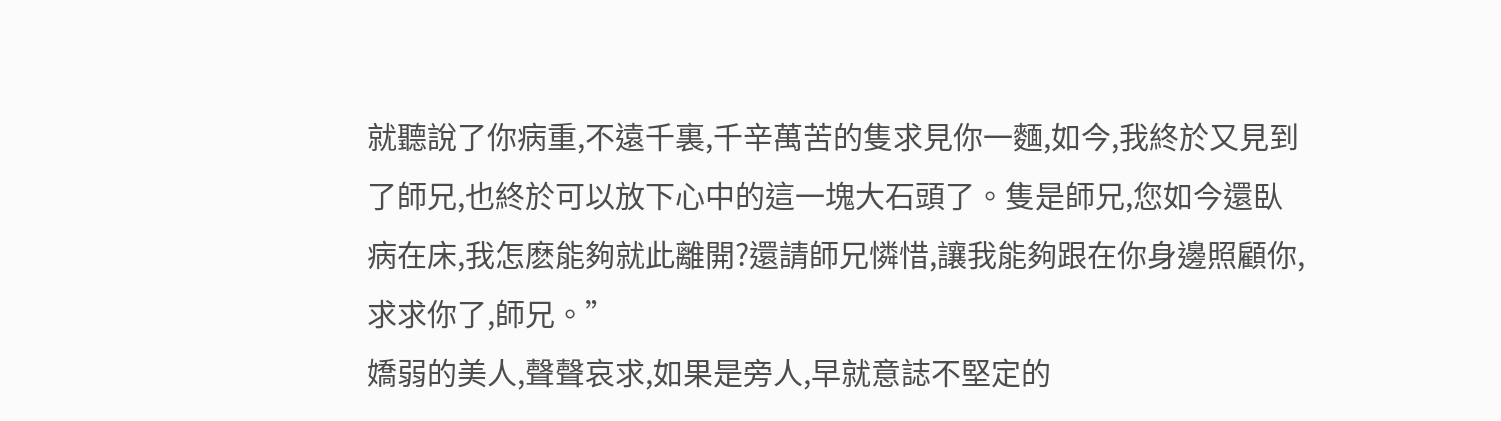就聽說了你病重,不遠千裏,千辛萬苦的隻求見你一麵,如今,我終於又見到了師兄,也終於可以放下心中的這一塊大石頭了。隻是師兄,您如今還臥病在床,我怎麽能夠就此離開?還請師兄憐惜,讓我能夠跟在你身邊照顧你,求求你了,師兄。”
嬌弱的美人,聲聲哀求,如果是旁人,早就意誌不堅定的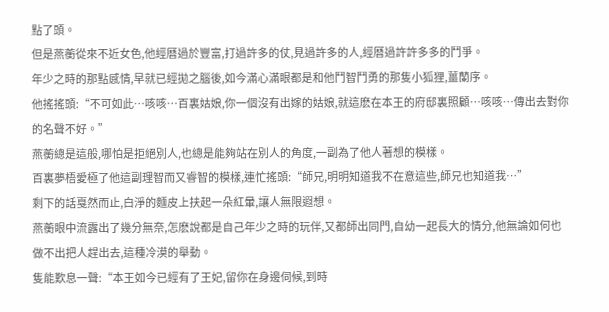點了頭。
但是燕蘅從來不近女色,他經曆過於豐富,打過許多的仗,見過許多的人,經曆過許許多多的鬥爭。
年少之時的那點感情,早就已經拋之腦後,如今滿心滿眼都是和他鬥智鬥勇的那隻小狐狸,薑蘭序。
他搖搖頭:“不可如此…咳咳…百裏姑娘,你一個沒有出嫁的姑娘,就這麽在本王的府邸裏照顧…咳咳…傳出去對你的名聲不好。”
燕蘅總是這般,哪怕是拒絕別人,也總是能夠站在別人的角度,一副為了他人著想的模樣。
百裏夢梧愛極了他這副理智而又睿智的模樣,連忙搖頭:“師兄,明明知道我不在意這些,師兄也知道我…”
剩下的話戛然而止,白淨的麵皮上扶起一朵紅暈,讓人無限遐想。
燕蘅眼中流露出了幾分無奈,怎麽說都是自己年少之時的玩伴,又都師出同門,自幼一起長大的情分,他無論如何也做不出把人趕出去,這種冷漠的舉動。
隻能歎息一聲:“本王如今已經有了王妃,留你在身邊伺候,到時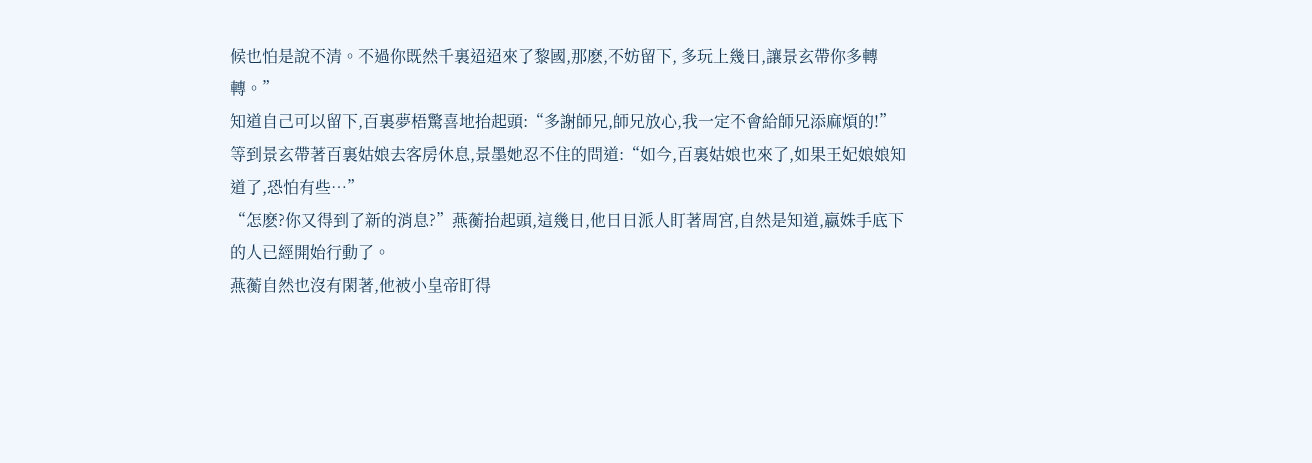候也怕是說不清。不過你既然千裏迢迢來了黎國,那麽,不妨留下, 多玩上幾日,讓景玄帶你多轉轉。”
知道自己可以留下,百裏夢梧驚喜地抬起頭:“多謝師兄,師兄放心,我一定不會給師兄添麻煩的!”
等到景玄帶著百裏姑娘去客房休息,景墨她忍不住的問道:“如今,百裏姑娘也來了,如果王妃娘娘知道了,恐怕有些…”
“怎麽?你又得到了新的消息?”燕蘅抬起頭,這幾日,他日日派人盯著周宮,自然是知道,嬴姝手底下的人已經開始行動了。
燕蘅自然也沒有閑著,他被小皇帝盯得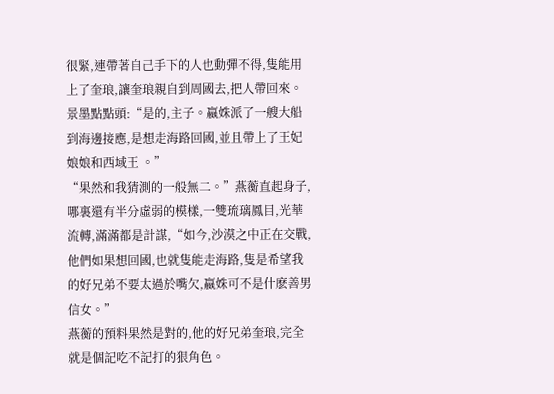很緊,連帶著自己手下的人也動彈不得,隻能用上了奎琅,讓奎琅親自到周國去,把人帶回來。
景墨點點頭:“是的,主子。嬴姝派了一艘大船到海邊接應,是想走海路回國,並且帶上了王妃娘娘和西域王 。”
“果然和我猜測的一般無二。”燕蘅直起身子,哪裏還有半分虛弱的模樣,一雙琉璃鳳目,光華流轉,滿滿都是計謀,“如今,沙漠之中正在交戰,他們如果想回國,也就隻能走海路,隻是希望我的好兄弟不要太過於嘴欠,嬴姝可不是什麽善男信女。”
燕蘅的預料果然是對的,他的好兄弟奎琅,完全就是個記吃不記打的狠角色。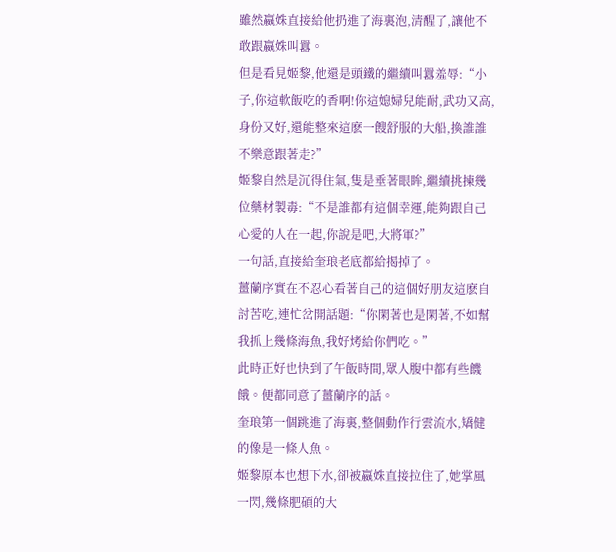雖然嬴姝直接給他扔進了海裏泡,清醒了,讓他不敢跟嬴姝叫囂。
但是看見姬黎,他還是頭鐵的繼續叫囂羞辱:“小子,你這軟飯吃的香啊!你這媳婦兒能耐,武功又高,身份又好,還能整來這麽一餿舒服的大船,換誰誰不樂意跟著走?”
姬黎自然是沉得住氣,隻是垂著眼眸,繼續挑揀幾位藥材製毒:“不是誰都有這個幸運,能夠跟自己心愛的人在一起,你說是吧,大將軍?”
一句話,直接給奎琅老底都給揭掉了。
薑蘭序實在不忍心看著自己的這個好朋友這麽自討苦吃,連忙岔開話題:“你閑著也是閑著,不如幫我抓上幾條海魚,我好烤給你們吃。”
此時正好也快到了午飯時間,眾人腹中都有些饑餓。便都同意了薑蘭序的話。
奎琅第一個跳進了海裏,整個動作行雲流水,矯健的像是一條人魚。
姬黎原本也想下水,卻被嬴姝直接拉住了,她掌風一閃,幾條肥碩的大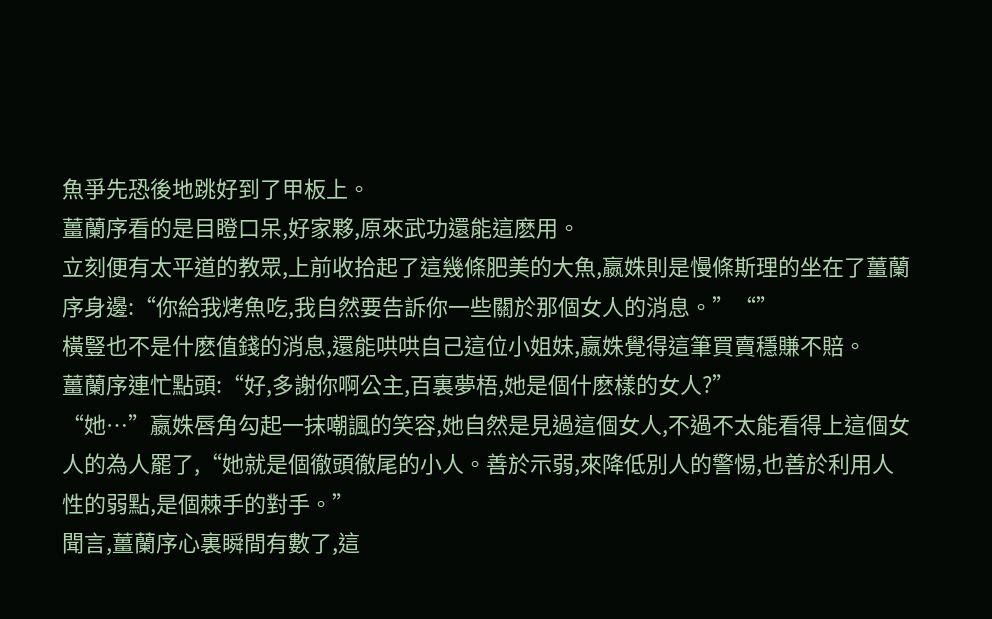魚爭先恐後地跳好到了甲板上。
薑蘭序看的是目瞪口呆,好家夥,原來武功還能這麽用。
立刻便有太平道的教眾,上前收拾起了這幾條肥美的大魚,嬴姝則是慢條斯理的坐在了薑蘭序身邊:“你給我烤魚吃,我自然要告訴你一些關於那個女人的消息。”“”
橫豎也不是什麽值錢的消息,還能哄哄自己這位小姐妹,嬴姝覺得這筆買賣穩賺不賠。
薑蘭序連忙點頭:“好,多謝你啊公主,百裏夢梧,她是個什麽樣的女人?”
“她…”嬴姝唇角勾起一抹嘲諷的笑容,她自然是見過這個女人,不過不太能看得上這個女人的為人罷了,“她就是個徹頭徹尾的小人。善於示弱,來降低別人的警惕,也善於利用人性的弱點,是個棘手的對手。”
聞言,薑蘭序心裏瞬間有數了,這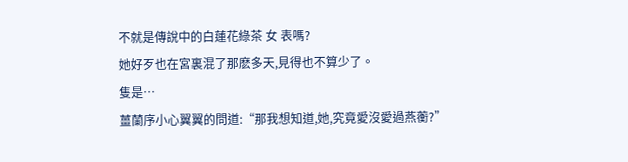不就是傳說中的白蓮花綠茶 女 表嗎?
她好歹也在宮裏混了那麽多天,見得也不算少了。
隻是…
薑蘭序小心翼翼的問道:“那我想知道,她,究竟愛沒愛過燕蘅?”